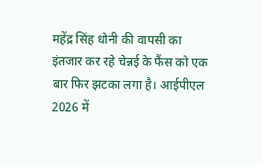महेंद्र सिंह धोनी की वापसी का इंतजार कर रहे चेन्नई के फैंस को एक बार फिर झटका लगा है। आईपीएल 2026 में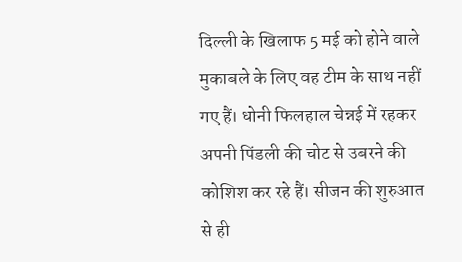दिल्ली के खिलाफ 5 मई को होने वाले मुकाबले के लिए वह टीम के साथ नहीं गए हैं। धोनी फिलहाल चेन्नई में रहकर अपनी पिंडली की चोट से उबरने की कोशिश कर रहे हैं। सीजन की शुरुआत से ही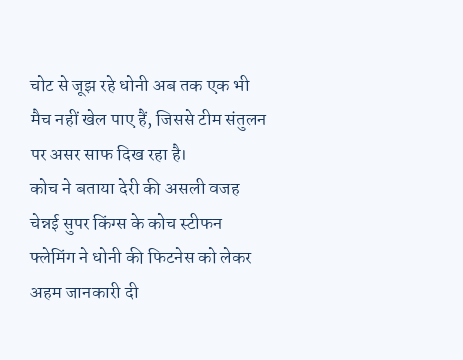चोट से जूझ रहे धोनी अब तक एक भी मैच नहीं खेल पाए हैं, जिससे टीम संतुलन पर असर साफ दिख रहा है।
कोच ने बताया देरी की असली वजह
चेन्नई सुपर किंग्स के कोच स्टीफन फ्लेमिंग ने धोनी की फिटनेस को लेकर अहम जानकारी दी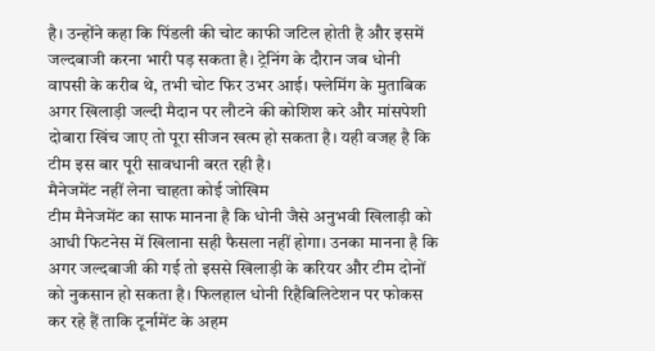है। उन्होंने कहा कि पिंडली की चोट काफी जटिल होती है और इसमें जल्दबाजी करना भारी पड़ सकता है। ट्रेनिंग के दौरान जब धोनी वापसी के करीब थे, तभी चोट फिर उभर आई। फ्लेमिंग के मुताबिक अगर खिलाड़ी जल्दी मैदान पर लौटने की कोशिश करे और मांसपेशी दोबारा खिंच जाए तो पूरा सीजन खत्म हो सकता है। यही वजह है कि टीम इस बार पूरी सावधानी बरत रही है।
मैनेजमेंट नहीं लेना चाहता कोई जोखिम
टीम मैनेजमेंट का साफ मानना है कि धोनी जैसे अनुभवी खिलाड़ी को आधी फिटनेस में खिलाना सही फैसला नहीं होगा। उनका मानना है कि अगर जल्दबाजी की गई तो इससे खिलाड़ी के करियर और टीम दोनों को नुकसान हो सकता है। फिलहाल धोनी रिहैबिलिटेशन पर फोकस कर रहे हैं ताकि टूर्नामेंट के अहम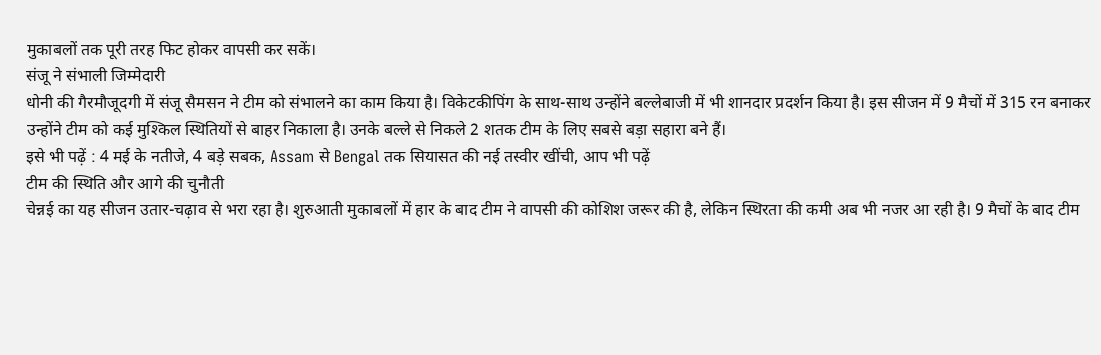मुकाबलों तक पूरी तरह फिट होकर वापसी कर सकें।
संजू ने संभाली जिम्मेदारी
धोनी की गैरमौजूदगी में संजू सैमसन ने टीम को संभालने का काम किया है। विकेटकीपिंग के साथ-साथ उन्होंने बल्लेबाजी में भी शानदार प्रदर्शन किया है। इस सीजन में 9 मैचों में 315 रन बनाकर उन्होंने टीम को कई मुश्किल स्थितियों से बाहर निकाला है। उनके बल्ले से निकले 2 शतक टीम के लिए सबसे बड़ा सहारा बने हैं।
इसे भी पढ़ें : 4 मई के नतीजे, 4 बड़े सबक, Assam से Bengal तक सियासत की नई तस्वीर खींची, आप भी पढ़ें
टीम की स्थिति और आगे की चुनौती
चेन्नई का यह सीजन उतार-चढ़ाव से भरा रहा है। शुरुआती मुकाबलों में हार के बाद टीम ने वापसी की कोशिश जरूर की है, लेकिन स्थिरता की कमी अब भी नजर आ रही है। 9 मैचों के बाद टीम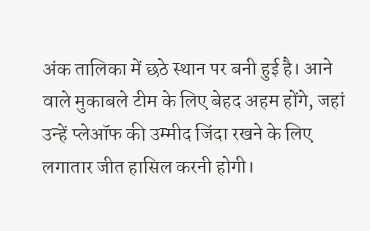अंक तालिका में छठे स्थान पर बनी हुई है। आने वाले मुकाबले टीम के लिए बेहद अहम होंगे, जहां उन्हें प्लेऑफ की उम्मीद जिंदा रखने के लिए लगातार जीत हासिल करनी होगी।